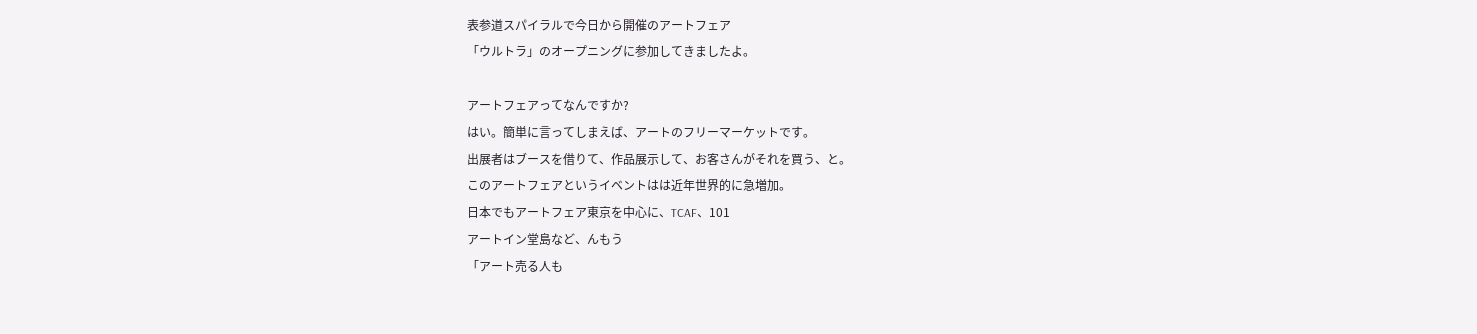表参道スパイラルで今日から開催のアートフェア
「ウルトラ」のオープニングに参加してきましたよ。

アートフェアってなんですか?
はい。簡単に言ってしまえば、アートのフリーマーケットです。
出展者はブースを借りて、作品展示して、お客さんがそれを買う、と。
このアートフェアというイベントはは近年世界的に急増加。
日本でもアートフェア東京を中心に、TCAF、101
アートイン堂島など、んもう
「アート売る人も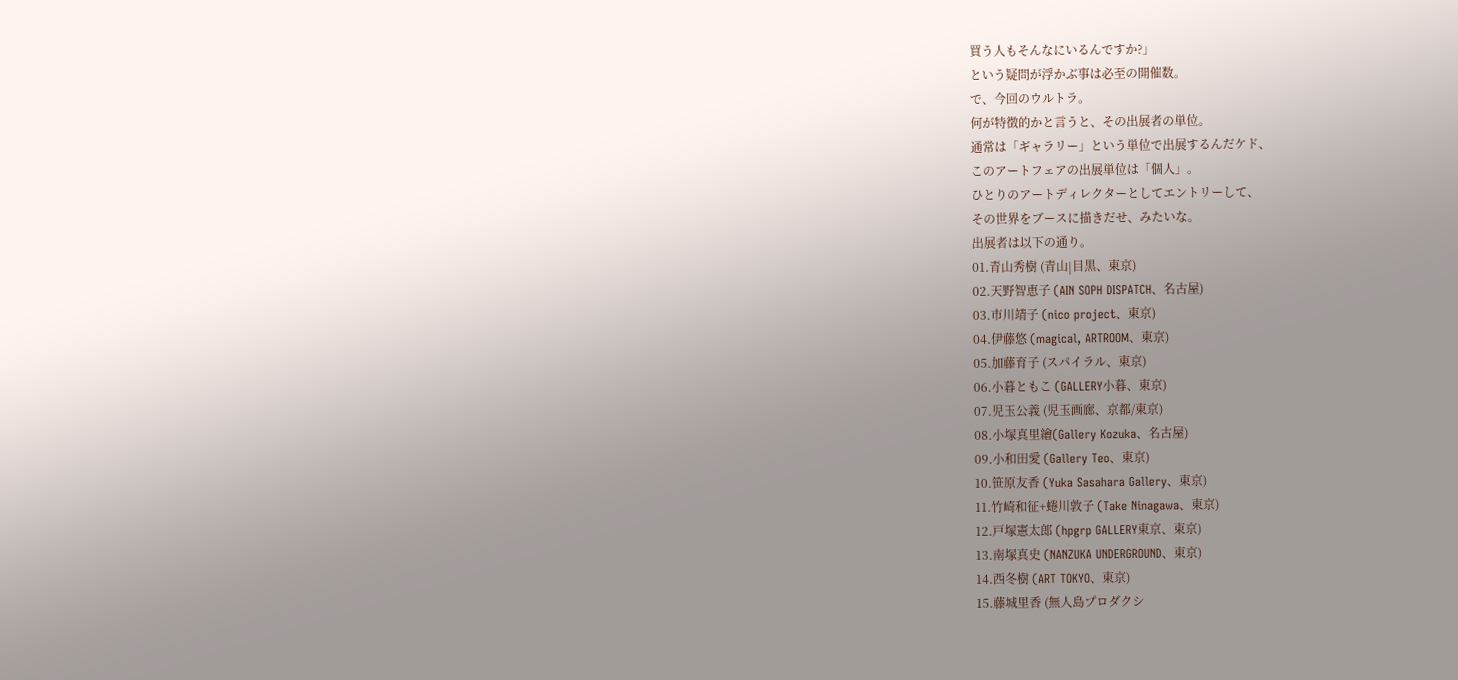買う人もそんなにいるんですか?」
という疑問が浮かぶ事は必至の開催数。
で、今回のウルトラ。
何が特徴的かと言うと、その出展者の単位。
通常は「ギャラリー」という単位で出展するんだケド、
このアートフェアの出展単位は「個人」。
ひとりのアートディレクターとしてエントリーして、
その世界をブースに描きだせ、みたいな。
出展者は以下の通り。
01.青山秀樹 (青山|目黒、東京)
02.天野智恵子 (AIN SOPH DISPATCH、名古屋)
03.市川靖子 (nico project、東京)
04.伊藤悠 (magical, ARTROOM、東京)
05.加藤育子 (スパイラル、東京)
06.小暮ともこ (GALLERY小暮、東京)
07.児玉公義 (児玉画廊、京都/東京)
08.小塚真里繪(Gallery Kozuka、名古屋)
09.小和田愛 (Gallery Teo、東京)
10.笹原友香 (Yuka Sasahara Gallery、東京)
11.竹崎和征+蜷川敦子 (Take Ninagawa、東京)
12.戸塚憲太郎 (hpgrp GALLERY東京、東京)
13.南塚真史 (NANZUKA UNDERGROUND、東京)
14.西冬樹 (ART TOKYO、東京)
15.藤城里香 (無人島プロダクシ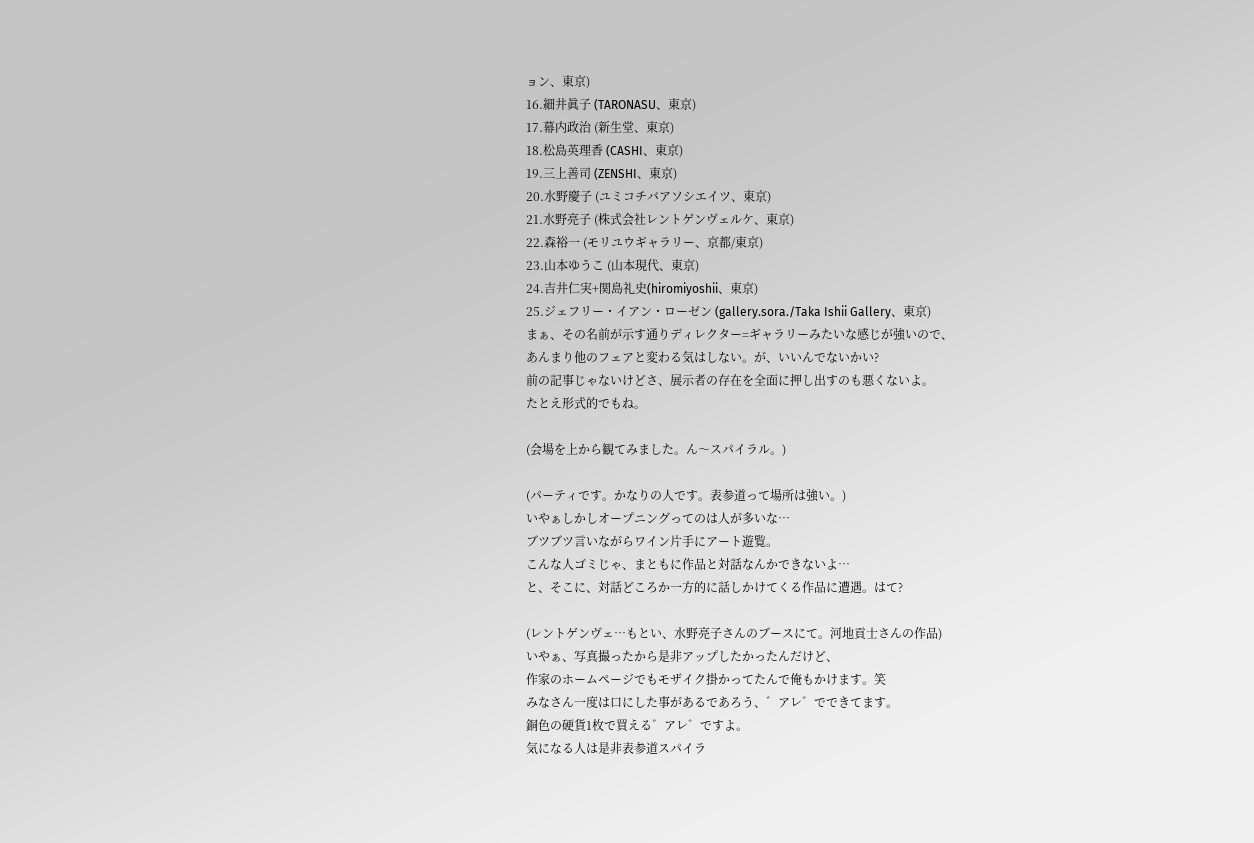ョン、東京)
16.細井眞子 (TARONASU、東京)
17.幕内政治 (新生堂、東京)
18.松島英理香 (CASHI、東京)
19.三上善司 (ZENSHI、東京)
20.水野慶子 (ユミコチバアソシエイツ、東京)
21.水野亮子 (株式会社レントゲンヴェルケ、東京)
22.森裕一 (モリユウギャラリー、京都/東京)
23.山本ゆうこ (山本現代、東京)
24.吉井仁実+関島礼史(hiromiyoshii、東京)
25.ジェフリー・イアン・ローゼン (gallery.sora./Taka Ishii Gallery、東京)
まぁ、その名前が示す通りディレクター=ギャラリーみたいな感じが強いので、
あんまり他のフェアと変わる気はしない。が、いいんでないかい?
前の記事じゃないけどさ、展示者の存在を全面に押し出すのも悪くないよ。
たとえ形式的でもね。

(会場を上から観てみました。ん〜スパイラル。)

(パーティです。かなりの人です。表参道って場所は強い。)
いやぁしかしオープニングってのは人が多いな…
ブツブツ言いながらワイン片手にアート遊覧。
こんな人ゴミじゃ、まともに作品と対話なんかできないよ…
と、そこに、対話どころか一方的に話しかけてくる作品に遭遇。はて?

(レントゲンヴェ…もとい、水野亮子さんのブースにて。河地貢士さんの作品)
いやぁ、写真撮ったから是非アップしたかったんだけど、
作家のホームページでもモザイク掛かってたんで俺もかけます。笑
みなさん一度は口にした事があるであろう、゛アレ゛でできてます。
銅色の硬貨1枚で買える゛アレ゛ですよ。
気になる人は是非表参道スパイラ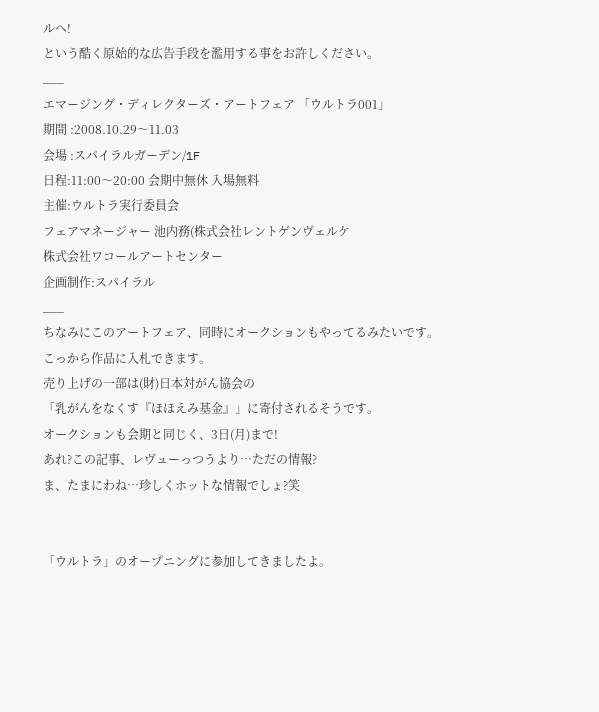ルへ!
という酷く原始的な広告手段を濫用する事をお許しください。
___
エマージング・ディレクターズ・アートフェア 「ウルトラ001」
期間 :2008.10.29〜11.03
会場 :スパイラルガーデン/1F
日程:11:00〜20:00 会期中無休 入場無料
主催:ウルトラ実行委員会
フェアマネージャー 池内務(株式会社レントゲンヴェルケ
株式会社ワコールアートセンター
企画制作:スパイラル
___
ちなみにこのアートフェア、同時にオークションもやってるみたいです。
こっから作品に入札できます。
売り上げの一部は(財)日本対がん協会の
「乳がんをなくす『ほほえみ基金』」に寄付されるそうです。
オークションも会期と同じく、3日(月)まで!
あれ?この記事、レヴューっつうより…ただの情報?
ま、たまにわね…珍しくホットな情報でしょ?笑


「ウルトラ」のオープニングに参加してきましたよ。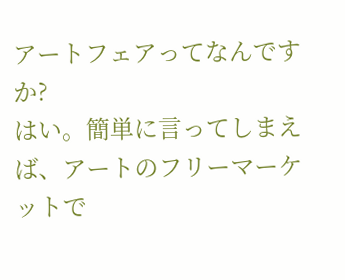アートフェアってなんですか?
はい。簡単に言ってしまえば、アートのフリーマーケットで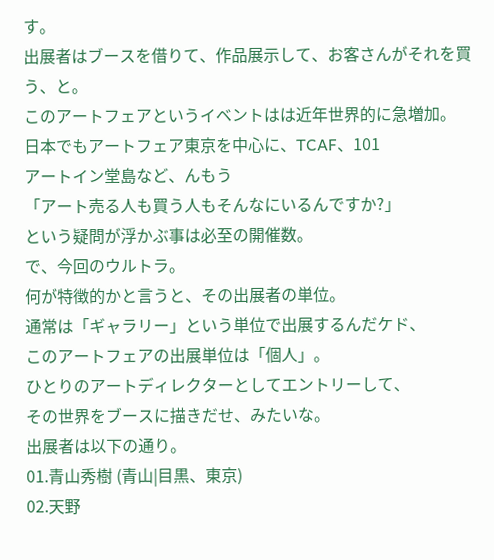す。
出展者はブースを借りて、作品展示して、お客さんがそれを買う、と。
このアートフェアというイベントはは近年世界的に急増加。
日本でもアートフェア東京を中心に、TCAF、101
アートイン堂島など、んもう
「アート売る人も買う人もそんなにいるんですか?」
という疑問が浮かぶ事は必至の開催数。
で、今回のウルトラ。
何が特徴的かと言うと、その出展者の単位。
通常は「ギャラリー」という単位で出展するんだケド、
このアートフェアの出展単位は「個人」。
ひとりのアートディレクターとしてエントリーして、
その世界をブースに描きだせ、みたいな。
出展者は以下の通り。
01.青山秀樹 (青山|目黒、東京)
02.天野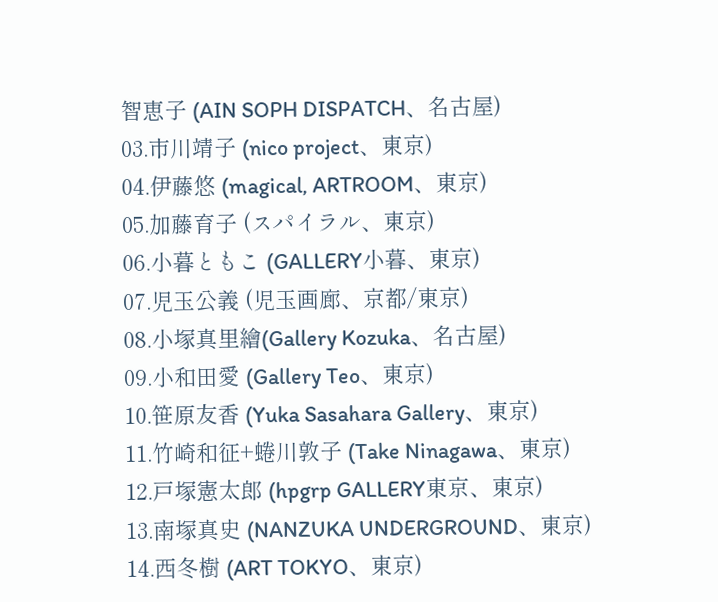智恵子 (AIN SOPH DISPATCH、名古屋)
03.市川靖子 (nico project、東京)
04.伊藤悠 (magical, ARTROOM、東京)
05.加藤育子 (スパイラル、東京)
06.小暮ともこ (GALLERY小暮、東京)
07.児玉公義 (児玉画廊、京都/東京)
08.小塚真里繪(Gallery Kozuka、名古屋)
09.小和田愛 (Gallery Teo、東京)
10.笹原友香 (Yuka Sasahara Gallery、東京)
11.竹崎和征+蜷川敦子 (Take Ninagawa、東京)
12.戸塚憲太郎 (hpgrp GALLERY東京、東京)
13.南塚真史 (NANZUKA UNDERGROUND、東京)
14.西冬樹 (ART TOKYO、東京)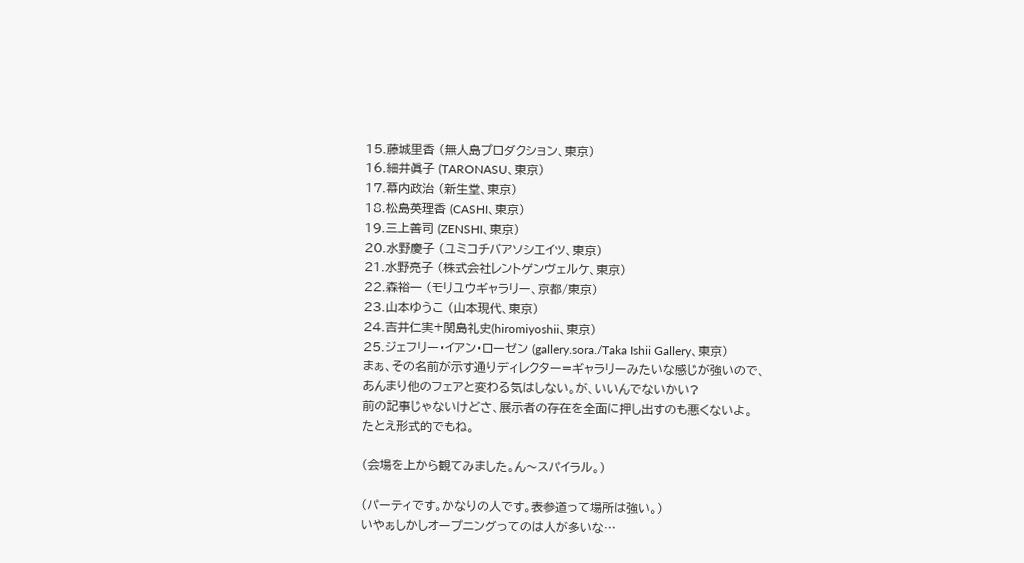15.藤城里香 (無人島プロダクション、東京)
16.細井眞子 (TARONASU、東京)
17.幕内政治 (新生堂、東京)
18.松島英理香 (CASHI、東京)
19.三上善司 (ZENSHI、東京)
20.水野慶子 (ユミコチバアソシエイツ、東京)
21.水野亮子 (株式会社レントゲンヴェルケ、東京)
22.森裕一 (モリユウギャラリー、京都/東京)
23.山本ゆうこ (山本現代、東京)
24.吉井仁実+関島礼史(hiromiyoshii、東京)
25.ジェフリー・イアン・ローゼン (gallery.sora./Taka Ishii Gallery、東京)
まぁ、その名前が示す通りディレクター=ギャラリーみたいな感じが強いので、
あんまり他のフェアと変わる気はしない。が、いいんでないかい?
前の記事じゃないけどさ、展示者の存在を全面に押し出すのも悪くないよ。
たとえ形式的でもね。

(会場を上から観てみました。ん〜スパイラル。)

(パーティです。かなりの人です。表参道って場所は強い。)
いやぁしかしオープニングってのは人が多いな…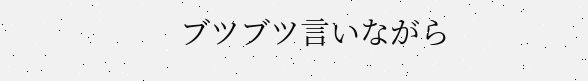ブツブツ言いながら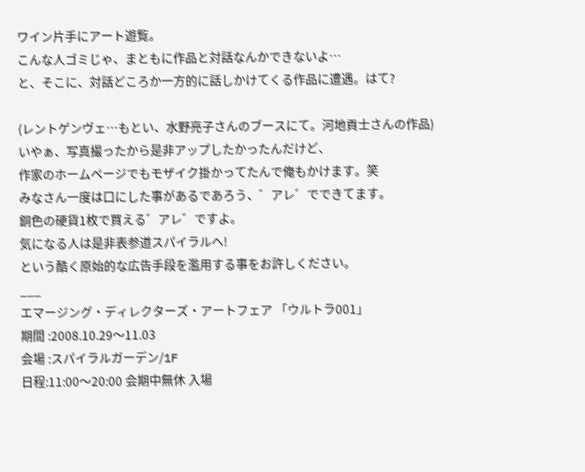ワイン片手にアート遊覧。
こんな人ゴミじゃ、まともに作品と対話なんかできないよ…
と、そこに、対話どころか一方的に話しかけてくる作品に遭遇。はて?

(レントゲンヴェ…もとい、水野亮子さんのブースにて。河地貢士さんの作品)
いやぁ、写真撮ったから是非アップしたかったんだけど、
作家のホームページでもモザイク掛かってたんで俺もかけます。笑
みなさん一度は口にした事があるであろう、゛アレ゛でできてます。
銅色の硬貨1枚で買える゛アレ゛ですよ。
気になる人は是非表参道スパイラルへ!
という酷く原始的な広告手段を濫用する事をお許しください。
___
エマージング・ディレクターズ・アートフェア 「ウルトラ001」
期間 :2008.10.29〜11.03
会場 :スパイラルガーデン/1F
日程:11:00〜20:00 会期中無休 入場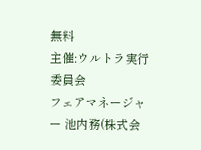無料
主催:ウルトラ実行委員会
フェアマネージャー 池内務(株式会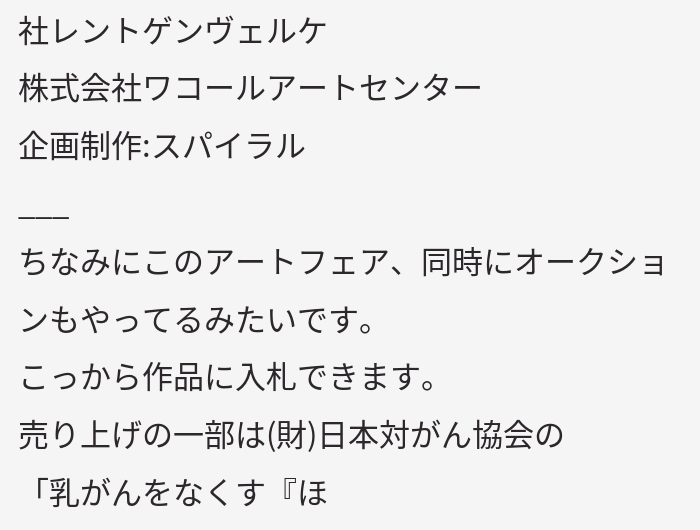社レントゲンヴェルケ
株式会社ワコールアートセンター
企画制作:スパイラル
___
ちなみにこのアートフェア、同時にオークションもやってるみたいです。
こっから作品に入札できます。
売り上げの一部は(財)日本対がん協会の
「乳がんをなくす『ほ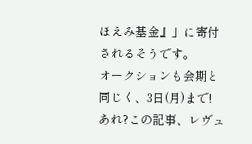ほえみ基金』」に寄付されるそうです。
オークションも会期と同じく、3日(月)まで!
あれ?この記事、レヴュ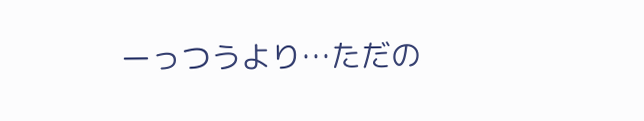ーっつうより…ただの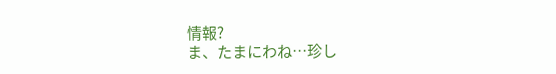情報?
ま、たまにわね…珍し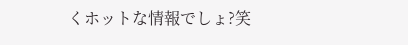くホットな情報でしょ?笑